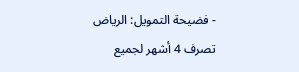- فضيحة التمويل: الرياض تصرف 4 أشهر لجميع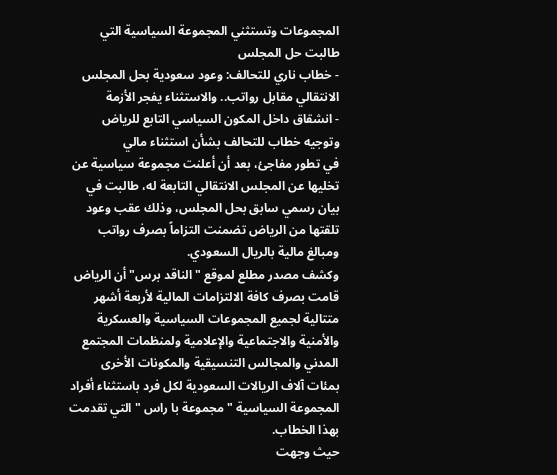المجموعات وتستثني المجموعة السياسية التي طالبت حل المجلس
- خطاب ناري للتحالف: وعود سعودية بحل المجلس الانتقالي مقابل رواتب.. والاستثناء يفجر الأزمة
- انشقاق داخل المكون السياسي التابع للرياض وتوجيه خطاب للتحالف بشأن استثناء مالي
في تطور مفاجئ، بعد أن أعلنت مجموعة سياسية عن تخليها عن المجلس الانتقالي التابعة له، طالبت في بيان رسمي سابق بحل المجلس، وذلك عقب وعود تلقتها من الرياض تضمنت التزاماً بصرف رواتب ومبالغ مالية بالريال السعودي.
وكشف مصدر مطلع لموقع " الناقد برس" أن الرياض قامت بصرف كافة الالتزامات المالية لأربعة أشهر متتالية لجميع المجموعات السياسية والعسكرية والأمنية والاجتماعية والإعلامية ولمنظمات المجتمع المدني والمجالس التنسيقية والمكونات الأخرى بمئات آلاف الريالات السعودية لكل فرد باستثناء أفراد المجموعة السياسية " مجموعة با راس " التي تقدمت بهذا الخطاب.
حيث وجهت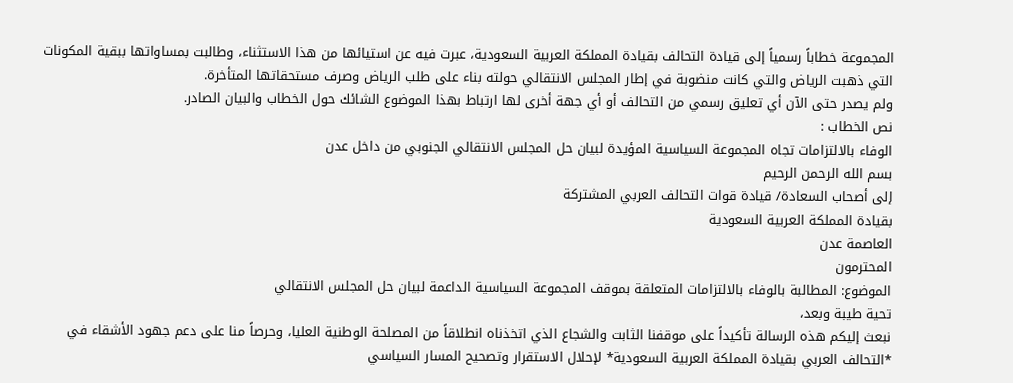المجموعة خطاباً رسمياً إلى قيادة التحالف بقيادة المملكة العربية السعودية، عبرت فيه عن استيائها من هذا الاستثناء، وطالبت بمساواتها ببقية المكونات التي ذهبت الرياض والتي كانت منضوبة في إطار المجلس الانتقالي حولته بناء على طلب الرياض وصرف مستحقاتها المتأخرة.
ولم يصدر حتى الآن أي تعليق رسمي من التحالف أو أي جهة أخرى لها ارتباط بهذا الموضوع الشائك حول الخطاب والبيان الصادر.
نص الخطاب :
الوفاء بالالتزامات تجاه المجموعة السياسية المؤيدة لبيان حل المجلس الانتقالي الجنوبي من داخل عدن
بسم الله الرحمن الرحيم
إلى أصحاب السعادة/ قيادة قوات التحالف العربي المشتركة
بقيادة المملكة العربية السعودية
العاصمة عدن
المحترمون
الموضوع: المطالبة بالوفاء بالالتزامات المتعلقة بموقف المجموعة السياسية الداعمة لبيان حل المجلس الانتقالي
تحية طيبة وبعد،
نبعث إليكم هذه الرسالة تأكيداً على موقفنا الثابت والشجاع الذي اتخذناه انطلاقاً من المصلحة الوطنية العليا، وحرصاً منا على دعم جهود الأشقاء في *التحالف العربي بقيادة المملكة العربية السعودية* لإحلال الاستقرار وتصحيح المسار السياسي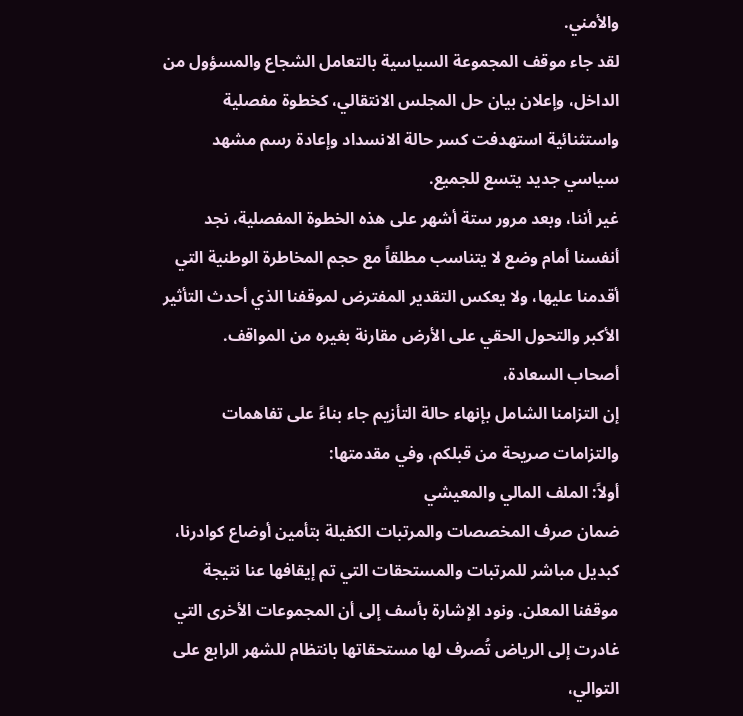والأمني.
لقد جاء موقف المجموعة السياسية بالتعامل الشجاع والمسؤول من الداخل، وإعلان بيان حل المجلس الانتقالي، كخطوة مفصلية واستثنائية استهدفت كسر حالة الانسداد وإعادة رسم مشهد سياسي جديد يتسع للجميع.
غير أننا، وبعد مرور ستة أشهر على هذه الخطوة المفصلية، نجد أنفسنا أمام وضع لا يتناسب مطلقاً مع حجم المخاطرة الوطنية التي أقدمنا عليها، ولا يعكس التقدير المفترض لموقفنا الذي أحدث التأثير الأكبر والتحول الحقي على الأرض مقارنة بغيره من المواقف.
أصحاب السعادة،
إن التزامنا الشامل بإنهاء حالة التأزيم جاء بناءً على تفاهمات والتزامات صريحة من قبلكم، وفي مقدمتها:
أولاً: الملف المالي والمعيشي
ضمان صرف المخصصات والمرتبات الكفيلة بتأمين أوضاع كوادرنا، كبديل مباشر للمرتبات والمستحقات التي تم إيقافها عنا نتيجة موقفنا المعلن. ونود الإشارة بأسف إلى أن المجموعات الأخرى التي غادرت إلى الرياض تُصرف لها مستحقاتها بانتظام للشهر الرابع على التوالي،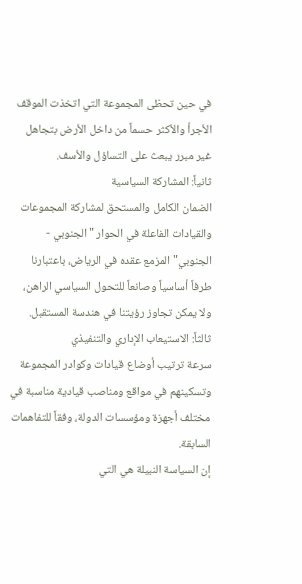في حين تحظى المجموعة التي اتخذت الموقف الأجرأ والأكثر حسماً من داخل الأرض بتجاهل غير مبرر يبعث على التساؤل والأسف.
ثانياً: المشاركة السياسية
الضمان الكامل والمستحق لمشاركة المجموعات والقيادات الفاعلة في الحوار "الجنوبي - الجنوبي" المزمع عقده في الرياض، باعتبارنا طرفاً أساسياً وصانعاً للتحول السياسي الراهن، ولا يمكن تجاوز رؤيتنا في هندسة المستقبل.
ثالثاً: الاستيعاب الإداري والتنفيذي
سرعة ترتيب أوضاع قيادات وكوادر المجموعة وتسكينهم في مواقع ومناصب قيادية مناسبة في مختلف أجهزة ومؤسسات الدولة، وفقاً للتفاهمات السابقة.
إن السياسة النبيلة هي التي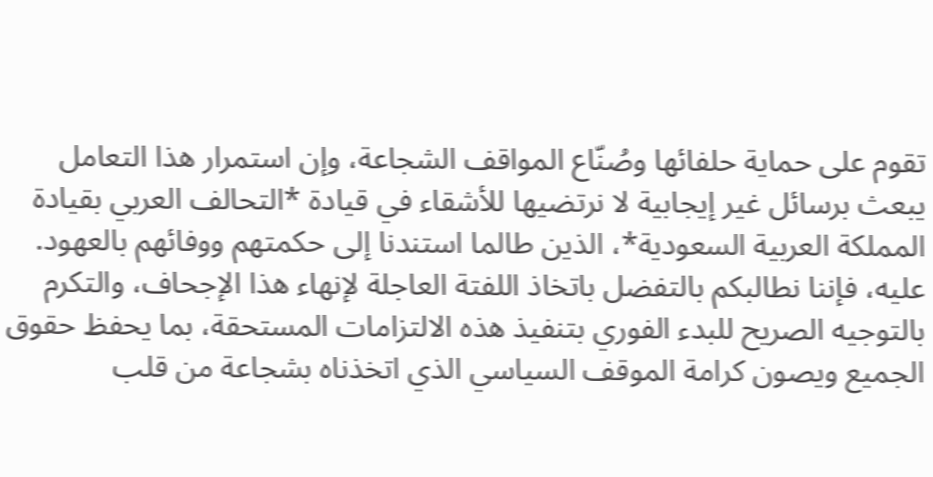تقوم على حماية حلفائها وصُنّاع المواقف الشجاعة، وإن استمرار هذا التعامل يبعث برسائل غير إيجابية لا نرتضيها للأشقاء في قيادة *التحالف العربي بقيادة المملكة العربية السعودية*، الذين طالما استندنا إلى حكمتهم ووفائهم بالعهود.
عليه، فإننا نطالبكم بالتفضل باتخاذ اللفتة العاجلة لإنهاء هذا الإجحاف، والتكرم بالتوجيه الصريح للبدء الفوري بتنفيذ هذه الالتزامات المستحقة، بما يحفظ حقوق الجميع ويصون كرامة الموقف السياسي الذي اتخذناه بشجاعة من قلب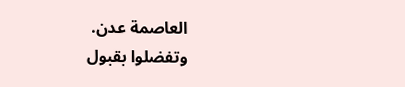العاصمة عدن.
وتفضلوا بقبول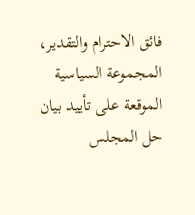فائق الاحترام والتقدير،
المجموعة السياسية الموقعة على تأييد بيان حل المجلس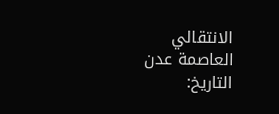الانتقالي
العاصمة عدن
التاريخ: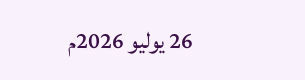26 يوليو 2026م